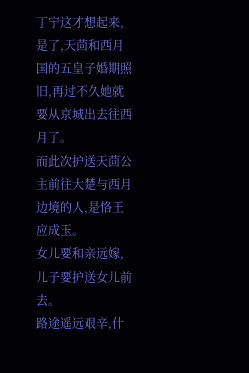丁宁这才想起来,是了,天茴和西月国的五皇子婚期照旧,再过不久她就要从京城出去往西月了。
而此次护送天茴公主前往大楚与西月边境的人,是恪王应成玉。
女儿要和亲远嫁,儿子要护送女儿前去。
路途遥远艰辛,什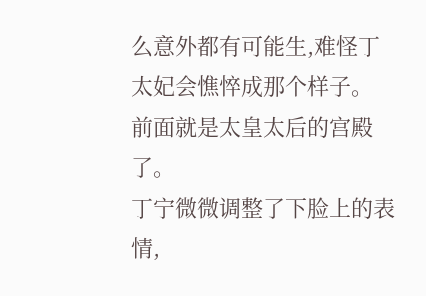么意外都有可能生,难怪丁太妃会憔悴成那个样子。
前面就是太皇太后的宫殿了。
丁宁微微调整了下脸上的表情,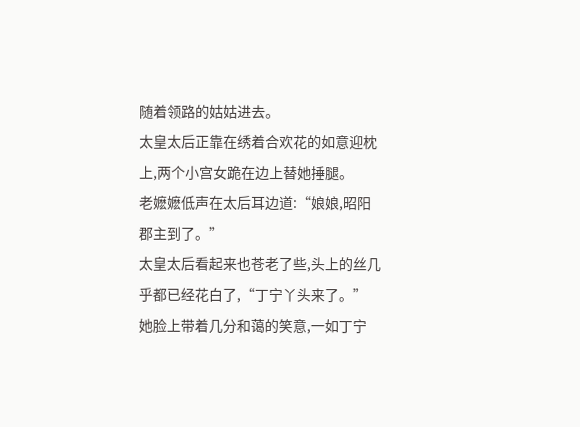随着领路的姑姑进去。
太皇太后正靠在绣着合欢花的如意迎枕上,两个小宫女跪在边上替她捶腿。
老嬷嬷低声在太后耳边道:“娘娘,昭阳郡主到了。”
太皇太后看起来也苍老了些,头上的丝几乎都已经花白了,“丁宁丫头来了。”
她脸上带着几分和蔼的笑意,一如丁宁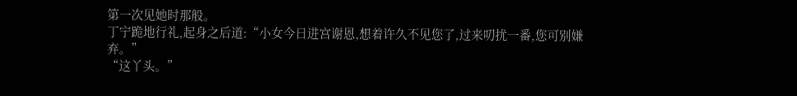第一次见她时那般。
丁宁跪地行礼,起身之后道:“小女今日进宫谢恩,想着许久不见您了,过来叨扰一番,您可别嫌弃。”
“这丫头。”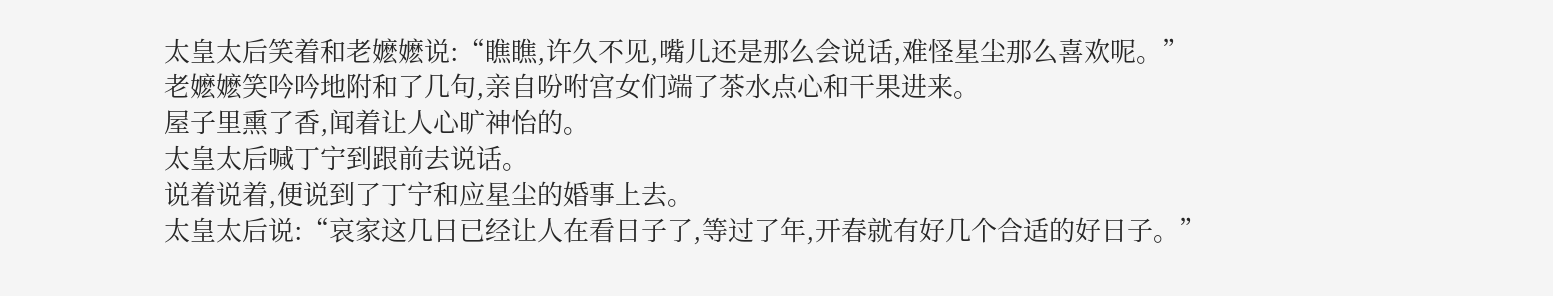太皇太后笑着和老嬷嬷说:“瞧瞧,许久不见,嘴儿还是那么会说话,难怪星尘那么喜欢呢。”
老嬷嬷笑吟吟地附和了几句,亲自吩咐宫女们端了茶水点心和干果进来。
屋子里熏了香,闻着让人心旷神怡的。
太皇太后喊丁宁到跟前去说话。
说着说着,便说到了丁宁和应星尘的婚事上去。
太皇太后说:“哀家这几日已经让人在看日子了,等过了年,开春就有好几个合适的好日子。”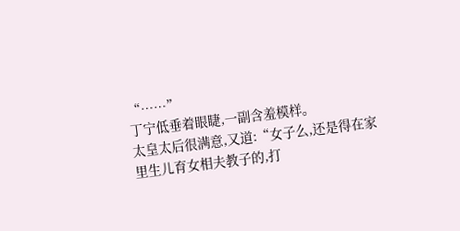“……”
丁宁低垂着眼睫,一副含羞模样。
太皇太后很满意,又道:“女子么,还是得在家里生儿育女相夫教子的,打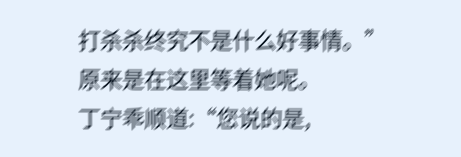打杀杀终究不是什么好事情。”
原来是在这里等着她呢。
丁宁乖顺道:“您说的是,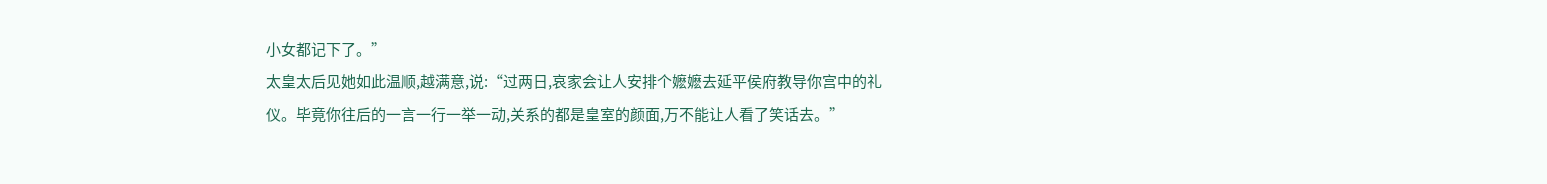小女都记下了。”
太皇太后见她如此温顺,越满意,说:“过两日,哀家会让人安排个嬷嬷去延平侯府教导你宫中的礼仪。毕竟你往后的一言一行一举一动,关系的都是皇室的颜面,万不能让人看了笑话去。”